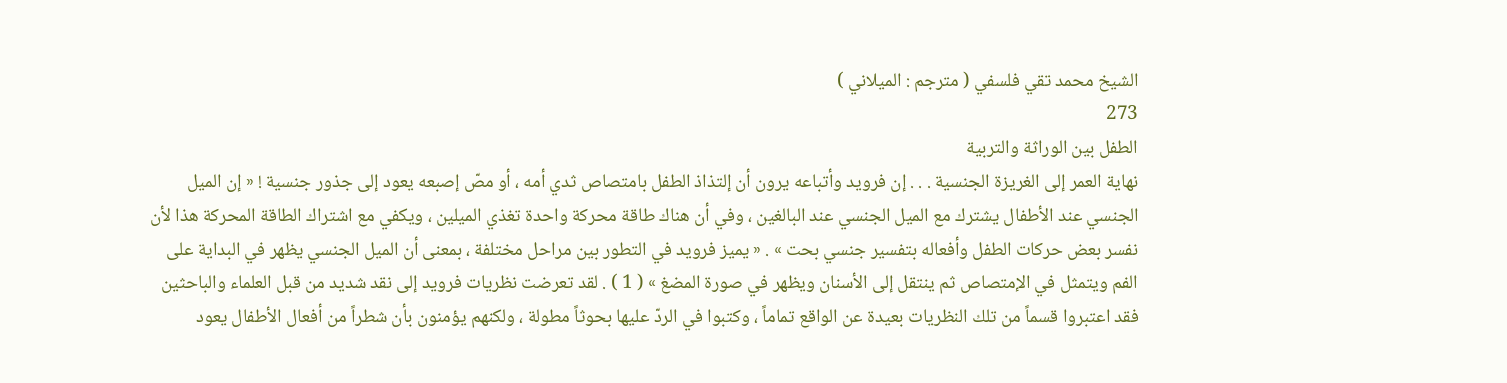الشيخ محمد تقي فلسفي ( مترجم : الميلاني )
273
الطفل بين الوراثة والتربية
نهاية العمر إلى الغريزة الجنسية . . . إن فرويد وأتباعه يرون أن إلتذاذ الطفل بامتصاص ثدي أمه ، أو مصّ إصبعه يعود إلى جذور جنسية ! « إن الميل الجنسي عند الأطفال يشترك مع الميل الجنسي عند البالغين ، وفي أن هناك طاقة محركة واحدة تغذي الميلين ، ويكفي مع اشتراك الطاقة المحركة هذا لأن نفسر بعض حركات الطفل وأفعاله بتفسير جنسي بحت » . « يميز فرويد في التطور بين مراحل مختلفة ، بمعنى أن الميل الجنسي يظهر في البداية على الفم ويتمثل في الإمتصاص ثم ينتقل إلى الأسنان ويظهر في صورة المضغ » ( 1 ) . لقد تعرضت نظريات فرويد إلى نقد شديد من قبل العلماء والباحثين فقد اعتبروا قسماً من تلك النظريات بعيدة عن الواقع تماماً ، وكتبوا في الردّ عليها بحوثاً مطولة ، ولكنهم يؤمنون بأن شطراً من أفعال الأطفال يعود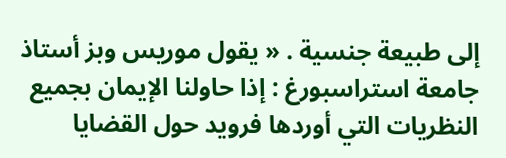إلى طبيعة جنسية . « يقول موريس وبز أستاذ جامعة استراسبورغ : إذا حاولنا الإيمان بجميع النظريات التي أوردها فرويد حول القضايا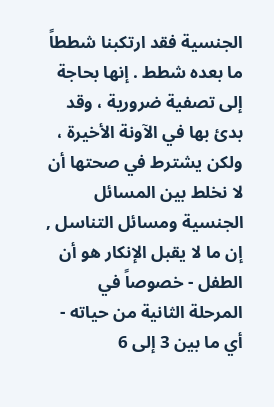الجنسية فقد ارتكبنا شططاً ما بعده شطط . إنها بحاجة إلى تصفية ضرورية ، وقد بدئ بها في الآونة الأخيرة ، ولكن يشترط في صحتها أن لا نخلط بين المسائل الجنسية ومسائل التناسل , إن ما لا يقبل الإنكار هو أن الطفل - خصوصاً في المرحلة الثانية من حياته - أي ما بين 3 إلى 6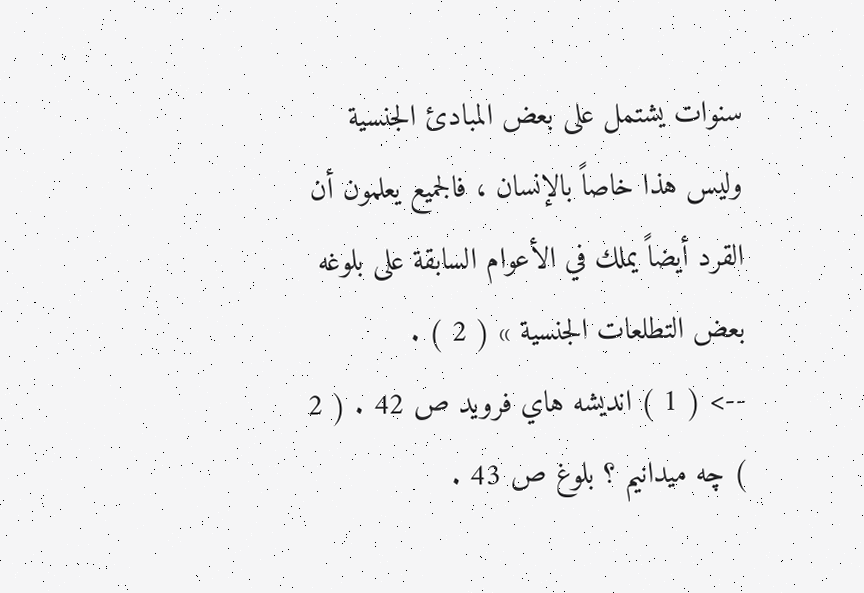سنوات يشتمل على بعض المبادئ الجنسية وليس هذا خاصاً بالإنسان ، فالجميع يعلمون أن القرد أيضاً يملك في الأعوام السابقة على بلوغه بعض التطلعات الجنسية » ( 2 ) .
--> ( 1 ) انديشه هاي فرويد ص 42 . ( 2 ) چه ميدانيم ؟ بلوغ ص 43 .